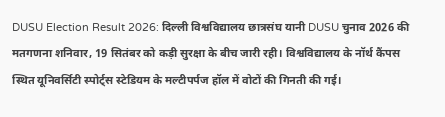DUSU Election Result 2026: दिल्ली विश्वविद्यालय छात्रसंघ यानी DUSU चुनाव 2026 की मतगणना शनिवार, 19 सितंबर को कड़ी सुरक्षा के बीच जारी रही। विश्वविद्यालय के नॉर्थ कैंपस स्थित यूनिवर्सिटी स्पोर्ट्स स्टेडियम के मल्टीपर्पज हॉल में वोटों की गिनती की गई।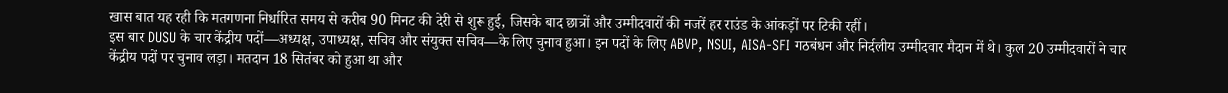खास बात यह रही कि मतगणना निर्धारित समय से करीब 90 मिनट की देरी से शुरू हुई, जिसके बाद छात्रों और उम्मीदवारों की नजरें हर राउंड के आंकड़ों पर टिकी रहीं।
इस बार DUSU के चार केंद्रीय पदों—अध्यक्ष, उपाध्यक्ष, सचिव और संयुक्त सचिव—के लिए चुनाव हुआ। इन पदों के लिए ABVP, NSUI, AISA-SFI गठबंधन और निर्दलीय उम्मीदवार मैदान में थे। कुल 20 उम्मीदवारों ने चार केंद्रीय पदों पर चुनाव लड़ा। मतदान 18 सितंबर को हुआ था और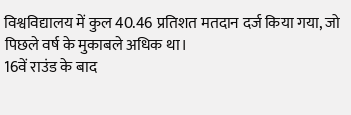विश्वविद्यालय में कुल 40.46 प्रतिशत मतदान दर्ज किया गया, जो पिछले वर्ष के मुकाबले अधिक था।
16वें राउंड के बाद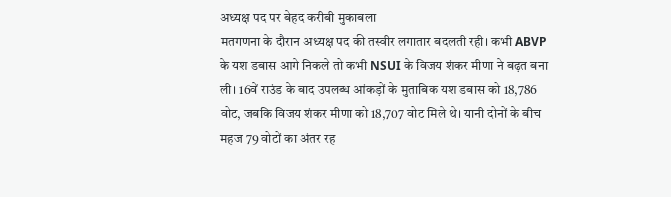अध्यक्ष पद पर बेहद करीबी मुकाबला
मतगणना के दौरान अध्यक्ष पद की तस्वीर लगातार बदलती रही। कभी ABVP के यश डबास आगे निकले तो कभी NSUI के विजय शंकर मीणा ने बढ़त बना ली। 16वें राउंड के बाद उपलब्ध आंकड़ों के मुताबिक यश डबास को 18,786 वोट, जबकि विजय शंकर मीणा को 18,707 वोट मिले थे। यानी दोनों के बीच महज 79 वोटों का अंतर रह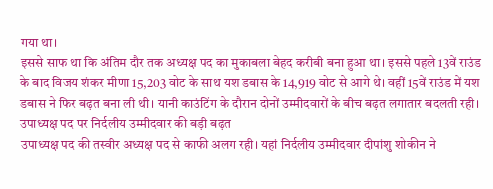गया था।
इससे साफ था कि अंतिम दौर तक अध्यक्ष पद का मुकाबला बेहद करीबी बना हुआ था। इससे पहले 13वें राउंड के बाद विजय शंकर मीणा 15,203 वोट के साथ यश डबास के 14,919 वोट से आगे थे। वहीं 15वें राउंड में यश डबास ने फिर बढ़त बना ली थी। यानी काउंटिंग के दौरान दोनों उम्मीदवारों के बीच बढ़त लगातार बदलती रही।
उपाध्यक्ष पद पर निर्दलीय उम्मीदवार की बड़ी बढ़त
उपाध्यक्ष पद की तस्वीर अध्यक्ष पद से काफी अलग रही। यहां निर्दलीय उम्मीदवार दीपांशु शोकीन ने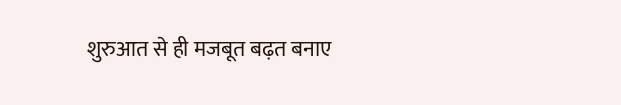शुरुआत से ही मजबूत बढ़त बनाए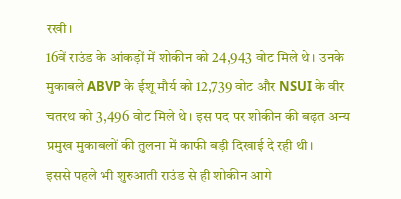रखी।
16वें राउंड के आंकड़ों में शोकीन को 24,943 वोट मिले थे। उनके मुकाबले ABVP के ईशू मौर्य को 12,739 वोट और NSUI के वीर चतरथ को 3,496 वोट मिले थे। इस पद पर शोकीन की बढ़त अन्य प्रमुख मुकाबलों की तुलना में काफी बड़ी दिखाई दे रही थी।
इससे पहले भी शुरुआती राउंड से ही शोकीन आगे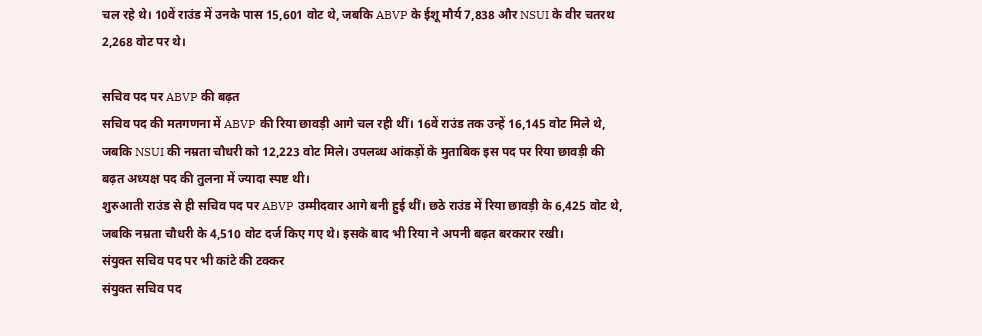चल रहे थे। 10वें राउंड में उनके पास 15,601 वोट थे, जबकि ABVP के ईशू मौर्य 7,838 और NSUI के वीर चतरथ 2,268 वोट पर थे।

सचिव पद पर ABVP की बढ़त
सचिव पद की मतगणना में ABVP की रिया छावड़ी आगे चल रही थीं। 16वें राउंड तक उन्हें 16,145 वोट मिले थे, जबकि NSUI की नम्रता चौधरी को 12,223 वोट मिले। उपलब्ध आंकड़ों के मुताबिक इस पद पर रिया छावड़ी की बढ़त अध्यक्ष पद की तुलना में ज्यादा स्पष्ट थी।
शुरुआती राउंड से ही सचिव पद पर ABVP उम्मीदवार आगे बनी हुई थीं। छठे राउंड में रिया छावड़ी के 6,425 वोट थे, जबकि नम्रता चौधरी के 4,510 वोट दर्ज किए गए थे। इसके बाद भी रिया ने अपनी बढ़त बरकरार रखी।
संयुक्त सचिव पद पर भी कांटे की टक्कर
संयुक्त सचिव पद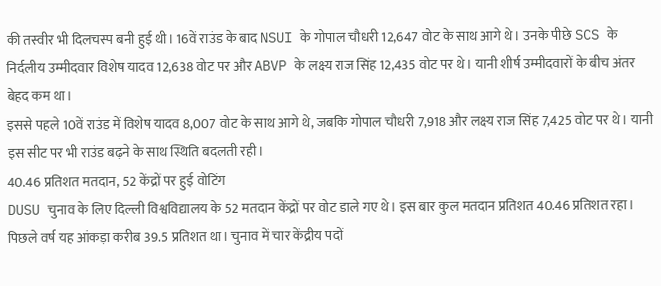की तस्वीर भी दिलचस्प बनी हुई थी। 16वें राउंड के बाद NSUI के गोपाल चौधरी 12,647 वोट के साथ आगे थे। उनके पीछे SCS के निर्दलीय उम्मीदवार विशेष यादव 12,638 वोट पर और ABVP के लक्ष्य राज सिंह 12,435 वोट पर थे। यानी शीर्ष उम्मीदवारों के बीच अंतर बेहद कम था।
इससे पहले 10वें राउंड में विशेष यादव 8,007 वोट के साथ आगे थे, जबकि गोपाल चौधरी 7,918 और लक्ष्य राज सिंह 7,425 वोट पर थे। यानी इस सीट पर भी राउंड बढ़ने के साथ स्थिति बदलती रही।
40.46 प्रतिशत मतदान, 52 केंद्रों पर हुई वोटिंग
DUSU चुनाव के लिए दिल्ली विश्वविद्यालय के 52 मतदान केंद्रों पर वोट डाले गए थे। इस बार कुल मतदान प्रतिशत 40.46 प्रतिशत रहा। पिछले वर्ष यह आंकड़ा करीब 39.5 प्रतिशत था। चुनाव में चार केंद्रीय पदों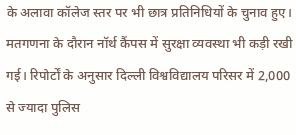के अलावा कॉलेज स्तर पर भी छात्र प्रतिनिधियों के चुनाव हुए।
मतगणना के दौरान नॉर्थ कैंपस में सुरक्षा व्यवस्था भी कड़ी रखी गई। रिपोर्टों के अनुसार दिल्ली विश्वविद्यालय परिसर में 2,000 से ज्यादा पुलिस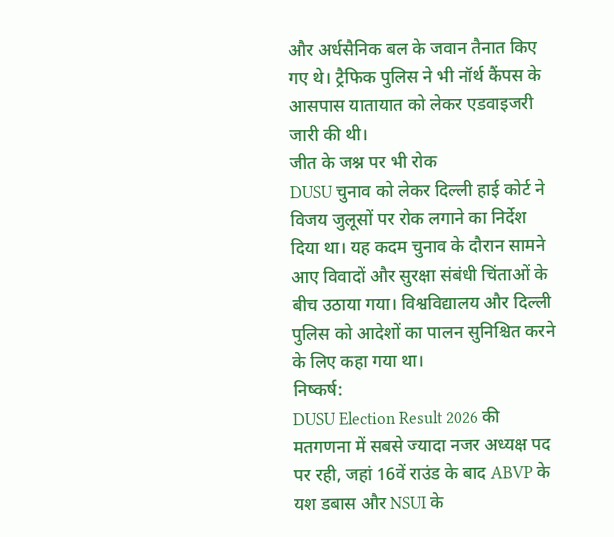और अर्धसैनिक बल के जवान तैनात किए गए थे। ट्रैफिक पुलिस ने भी नॉर्थ कैंपस के आसपास यातायात को लेकर एडवाइजरी जारी की थी।
जीत के जश्न पर भी रोक
DUSU चुनाव को लेकर दिल्ली हाई कोर्ट ने विजय जुलूसों पर रोक लगाने का निर्देश दिया था। यह कदम चुनाव के दौरान सामने आए विवादों और सुरक्षा संबंधी चिंताओं के बीच उठाया गया। विश्वविद्यालय और दिल्ली पुलिस को आदेशों का पालन सुनिश्चित करने के लिए कहा गया था।
निष्कर्ष:
DUSU Election Result 2026 की मतगणना में सबसे ज्यादा नजर अध्यक्ष पद पर रही, जहां 16वें राउंड के बाद ABVP के यश डबास और NSUI के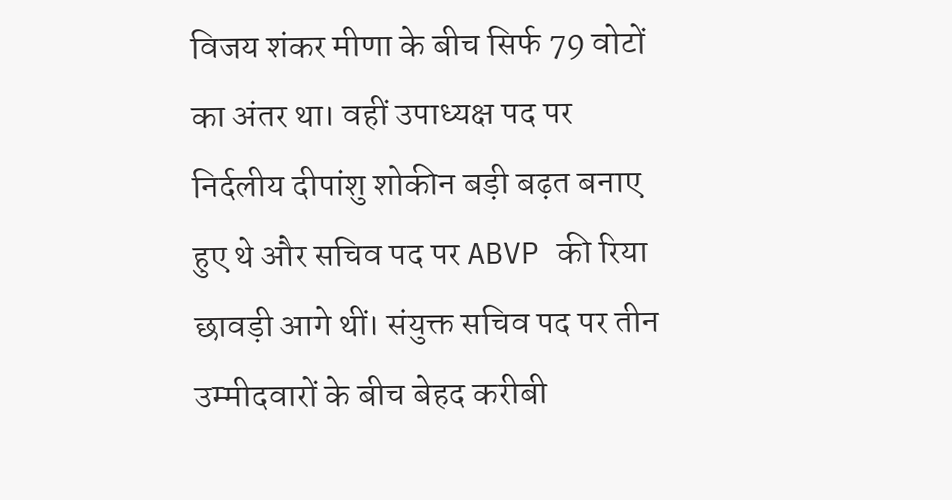विजय शंकर मीणा के बीच सिर्फ 79 वोटों का अंतर था। वहीं उपाध्यक्ष पद पर निर्दलीय दीपांशु शोकीन बड़ी बढ़त बनाए हुए थे और सचिव पद पर ABVP की रिया छावड़ी आगे थीं। संयुक्त सचिव पद पर तीन उम्मीदवारों के बीच बेहद करीबी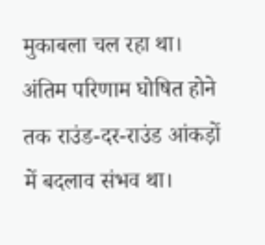मुकाबला चल रहा था। अंतिम परिणाम घोषित होने तक राउंड-दर-राउंड आंकड़ों में बदलाव संभव था।